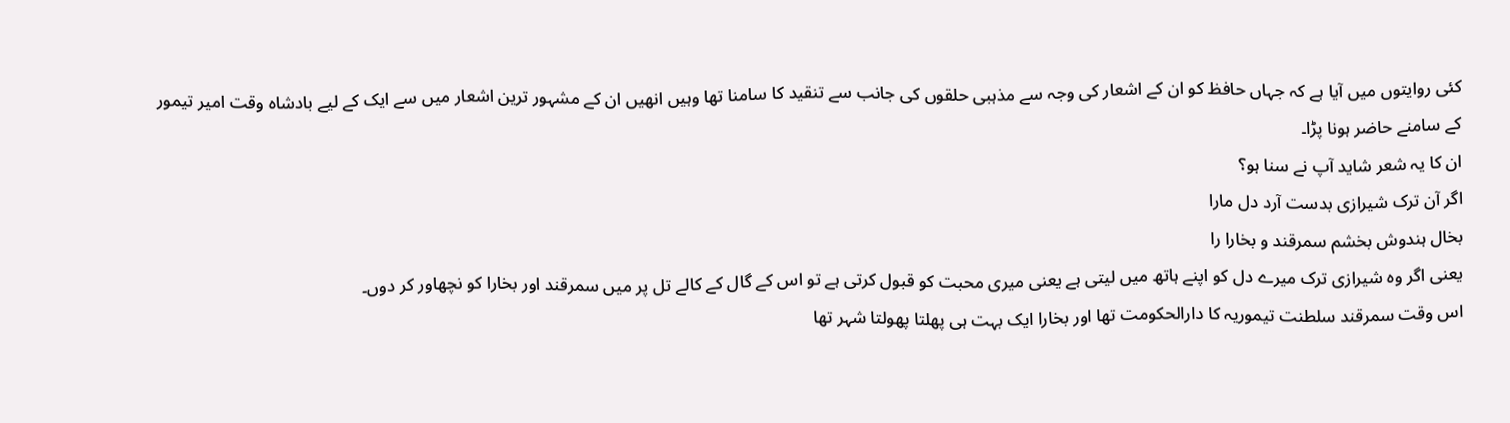کئی روایتوں میں آیا ہے کہ جہاں حافظ کو ان کے اشعار کی وجہ سے مذہبی حلقوں کی جانب سے تنقید کا سامنا تھا وہیں انھیں ان کے مشہور ترین اشعار میں سے ایک کے لیے بادشاہ وقت امیر تیمور کے سامنے حاضر ہونا پڑا۔
ان کا یہ شعر شاید آپ نے سنا ہو؟
اگر آن ترک شیرازی بدست آرد دل مارا
بخال ہندوش بخشم سمرقند و بخارا را
یعنی اگر وہ شیرازی ترک میرے دل کو اپنے ہاتھ میں لیتی ہے یعنی میری محبت کو قبول کرتی ہے تو اس کے گال کے کالے تل پر میں سمرقند اور بخارا کو نچھاور کر دوں۔
اس وقت سمرقند سلطنت تیموریہ کا دارالحکومت تھا اور بخارا ایک بہت ہی پھلتا پھولتا شہر تھا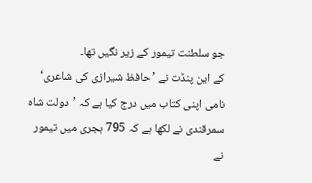جو سلطنت تیمور کے زیر نگیں تھا۔
کے این پنڈت نے ’حافظ شیرازی کی شاعری‘ نامی اپنی کتاب میں درج کیا ہے کہ ’دولت شاہ سمرقندی نے لکھا ہے کہ 795 ہجری میں تیمور نے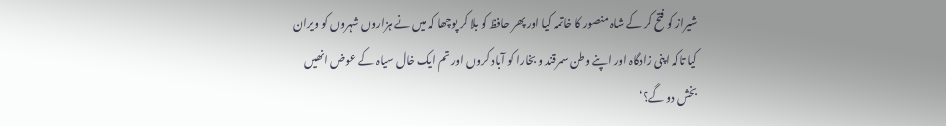شیراز کو فتح کر کے شاہ منصور کا خاتمہ کیا اور پھر حافظ کو بلا کر پوچھا کہ میں نے ہزاروں شہروں کو ویران کیا تاکہ اپنی زادگاہ اور اپنے وطن سمرقند و بخارا کو آباد کروں اور تم ایک خال سیاہ کے عوض انھیں بخش دو گے؟‘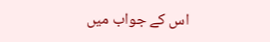اس کے جواب میں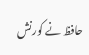حافظ نے کورنش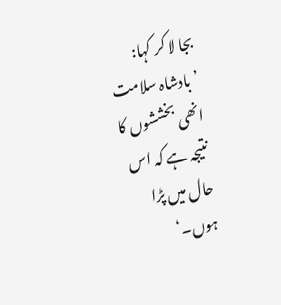بجا لا کر کہا: ’بادشاہ سلامت انھی بخششوں کا نتیجہ ہے کہ اس حال میں پڑا ہوں۔‘